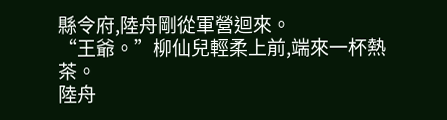縣令府,陸舟剛從軍營迴來。
“王爺。”柳仙兒輕柔上前,端來一杯熱茶。
陸舟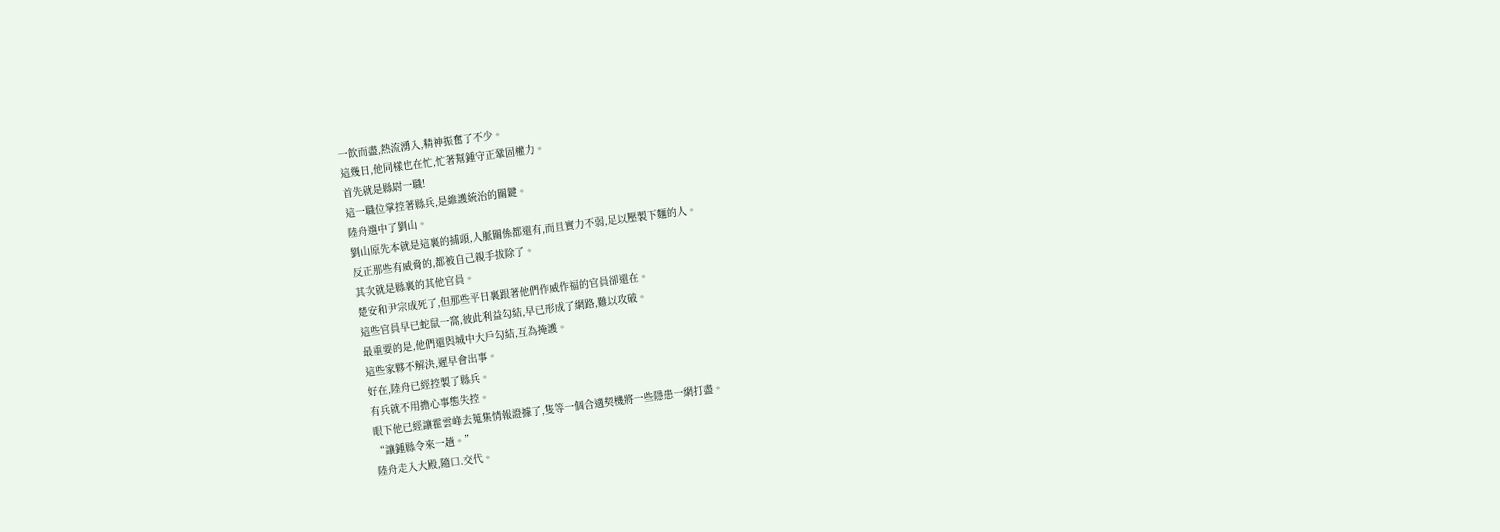一飲而盡,熱流湧入,精神振奮了不少。
這幾日,他同樣也在忙,忙著幫鍾守正鞏固權力。
首先就是縣尉一職!
這一職位掌控著縣兵,是維護統治的關鍵。
陸舟選中了劉山。
劉山原先本就是這裏的捕頭,人脈關係都還有,而且實力不弱,足以壓製下麵的人。
反正那些有威脅的,都被自己親手拔除了。
其次就是縣裏的其他官員。
楚安和尹宗成死了,但那些平日裏跟著他們作威作福的官員卻還在。
這些官員早已蛇鼠一窩,彼此利益勾結,早已形成了網路,難以攻破。
最重要的是,他們還與城中大戶勾結,互為掩護。
這些家夥不解決,遲早會出事。
好在,陸舟已經控製了縣兵。
有兵就不用擔心事態失控。
眼下他已經讓霍雲峰去蒐集情報證據了,隻等一個合適契機將一些隱患一網打盡。
“讓鍾縣令來一趟。”
陸舟走入大殿,隨口.交代。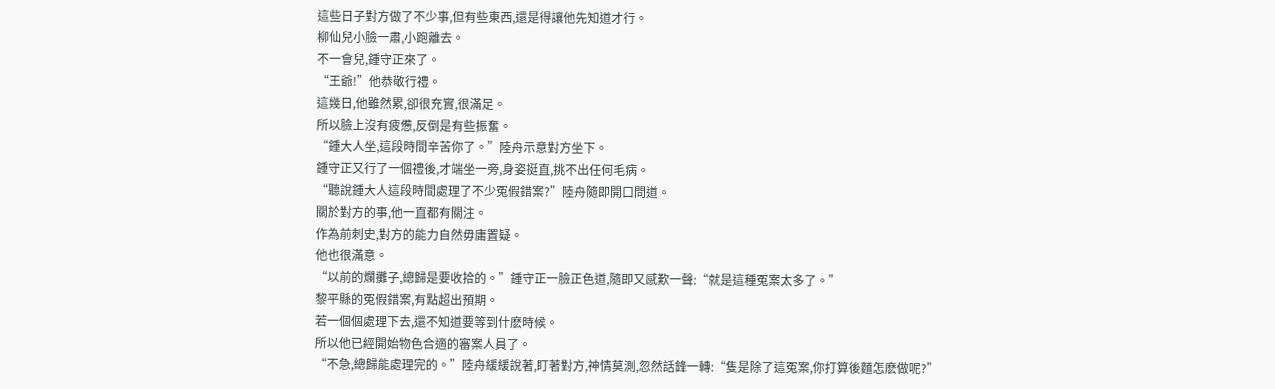這些日子對方做了不少事,但有些東西,還是得讓他先知道才行。
柳仙兒小臉一肅,小跑離去。
不一會兒,鍾守正來了。
“王爺!”他恭敬行禮。
這幾日,他雖然累,卻很充實,很滿足。
所以臉上沒有疲憊,反倒是有些振奮。
“鍾大人坐,這段時間辛苦你了。”陸舟示意對方坐下。
鍾守正又行了一個禮後,才端坐一旁,身姿挺直,挑不出任何毛病。
“聽說鍾大人這段時間處理了不少冤假錯案?”陸舟隨即開口問道。
關於對方的事,他一直都有關注。
作為前刺史,對方的能力自然毋庸置疑。
他也很滿意。
“以前的爛攤子,總歸是要收拾的。”鍾守正一臉正色道,隨即又感歎一聲:“就是這種冤案太多了。”
黎平縣的冤假錯案,有點超出預期。
若一個個處理下去,還不知道要等到什麽時候。
所以他已經開始物色合適的審案人員了。
“不急,總歸能處理完的。”陸舟緩緩說著,盯著對方,神情莫測,忽然話鋒一轉:“隻是除了這冤案,你打算後麵怎麽做呢?”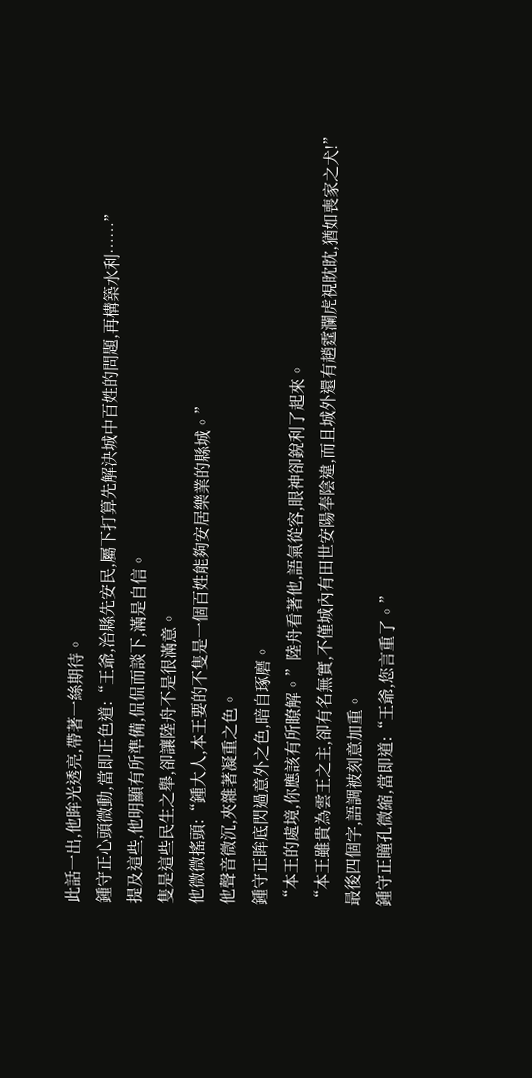此話一出,他眸光透亮,帶著一絲期待。
鍾守正心頭微動,當即正色道:“王爺,治縣先安民,屬下打算先解決城中百姓的問題,再構築水利……”
提及這些,他明顯有所準備,侃侃而談下,滿是自信。
隻是這些民生之舉,卻讓陸舟不是很滿意。
他微微搖頭:“鍾大人,本王要的不隻是一個百姓能夠安居樂業的縣城。”
他聲音微沉,夾雜著凝重之色。
鍾守正眸底閃過意外之色,暗自琢磨。
“本王的處境,你應該有所瞭解。”陸舟看著他,語氣從容,眼神卻銳利了起來。
“本王雖貴為雲王之主,卻有名無實,不僅城內有田世安陽奉陰違,而且城外還有趙霆瀾虎視眈眈,猶如喪家之犬!”
最後四個字,語調被刻意加重。
鍾守正瞳孔微縮,當即道:“王爺,您言重了。”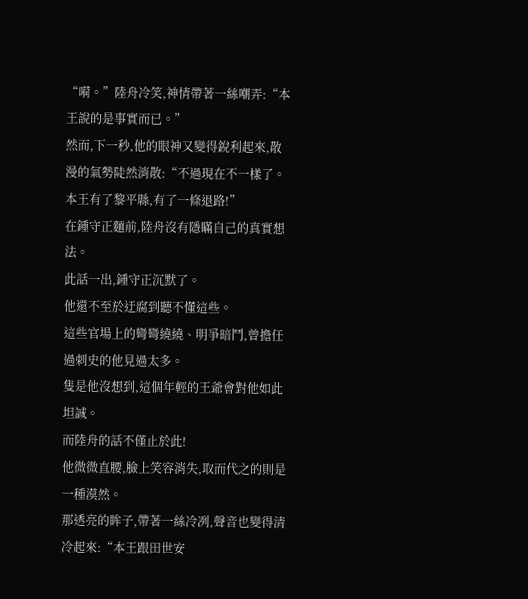“嗬。”陸舟冷笑,神情帶著一絲嘲弄:“本王說的是事實而已。”
然而,下一秒,他的眼神又變得銳利起來,散漫的氣勢陡然消散:“不過現在不一樣了。本王有了黎平縣,有了一條退路!”
在鍾守正麵前,陸舟沒有隱瞞自己的真實想法。
此話一出,鍾守正沉默了。
他還不至於迂腐到聽不懂這些。
這些官場上的彎彎繞繞、明爭暗鬥,曾擔任過刺史的他見過太多。
隻是他沒想到,這個年輕的王爺會對他如此坦誠。
而陸舟的話不僅止於此!
他微微直腰,臉上笑容消失,取而代之的則是一種漠然。
那透亮的眸子,帶著一絲冷冽,聲音也變得清冷起來:“本王跟田世安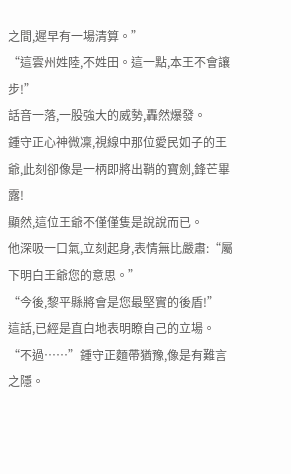之間,遲早有一場清算。”
“這雲州姓陸,不姓田。這一點,本王不會讓步!”
話音一落,一股強大的威勢,轟然爆發。
鍾守正心神微凜,視線中那位愛民如子的王爺,此刻卻像是一柄即將出鞘的寶劍,鋒芒畢露!
顯然,這位王爺不僅僅隻是說說而已。
他深吸一口氣,立刻起身,表情無比嚴肅:“屬下明白王爺您的意思。”
“今後,黎平縣將會是您最堅實的後盾!”
這話,已經是直白地表明瞭自己的立場。
“不過……”鍾守正麵帶猶豫,像是有難言之隱。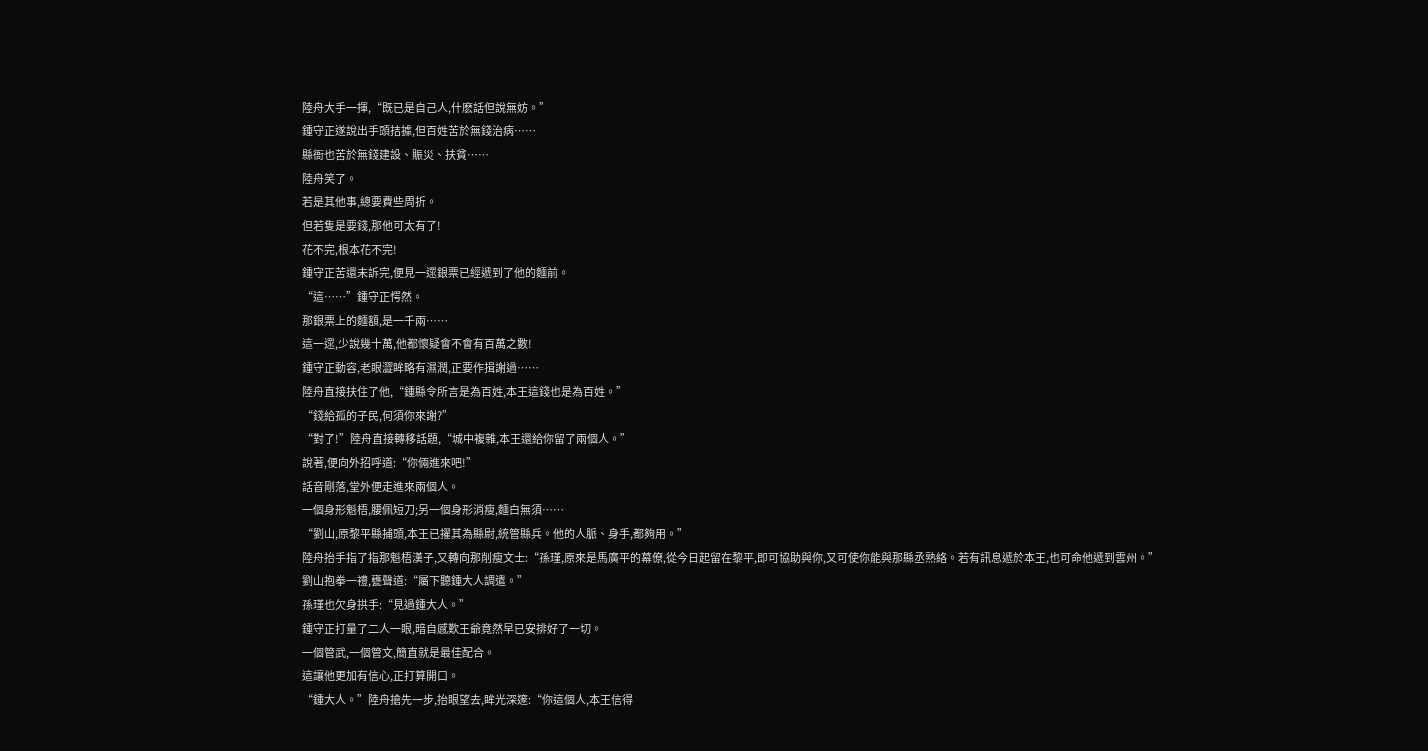陸舟大手一揮,“既已是自己人,什麽話但說無妨。”
鍾守正遂說出手頭拮據,但百姓苦於無錢治病……
縣衙也苦於無錢建設、賑災、扶貧……
陸舟笑了。
若是其他事,總要費些周折。
但若隻是要錢,那他可太有了!
花不完,根本花不完!
鍾守正苦還未訴完,便見一遝銀票已經遞到了他的麵前。
“這……”鍾守正愕然。
那銀票上的麵額,是一千兩……
這一遝,少說幾十萬,他都懷疑會不會有百萬之數!
鍾守正動容,老眼澀眸略有濕潤,正要作揖謝過……
陸舟直接扶住了他,“鍾縣令所言是為百姓,本王這錢也是為百姓。”
“錢給孤的子民,何須你來謝?”
“對了!”陸舟直接轉移話題,“城中複雜,本王還給你留了兩個人。”
說著,便向外招呼道:“你倆進來吧!”
話音剛落,堂外便走進來兩個人。
一個身形魁梧,腰佩短刀;另一個身形消瘦,麵白無須……
“劉山,原黎平縣捕頭,本王已擢其為縣尉,統管縣兵。他的人脈、身手,都夠用。”
陸舟抬手指了指那魁梧漢子,又轉向那削瘦文士:“孫瑾,原來是馬廣平的幕僚,從今日起留在黎平,即可協助與你,又可使你能與那縣丞熟絡。若有訊息遞於本王,也可命他遞到雲州。”
劉山抱拳一禮,甕聲道:“屬下聽鍾大人調遣。”
孫瑾也欠身拱手:“見過鍾大人。”
鍾守正打量了二人一眼,暗自感歎王爺竟然早已安排好了一切。
一個管武,一個管文,簡直就是最佳配合。
這讓他更加有信心,正打算開口。
“鍾大人。”陸舟搶先一步,抬眼望去,眸光深邃:“你這個人,本王信得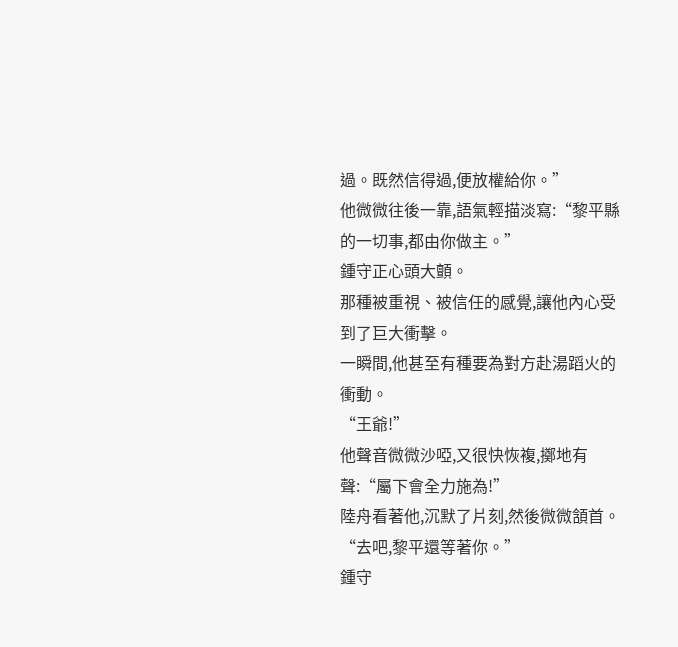過。既然信得過,便放權給你。”
他微微往後一靠,語氣輕描淡寫:“黎平縣的一切事,都由你做主。”
鍾守正心頭大顫。
那種被重視、被信任的感覺,讓他內心受到了巨大衝擊。
一瞬間,他甚至有種要為對方赴湯蹈火的衝動。
“王爺!”
他聲音微微沙啞,又很快恢複,擲地有聲:“屬下會全力施為!”
陸舟看著他,沉默了片刻,然後微微頷首。
“去吧,黎平還等著你。”
鍾守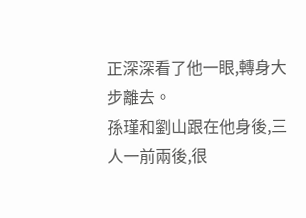正深深看了他一眼,轉身大步離去。
孫瑾和劉山跟在他身後,三人一前兩後,很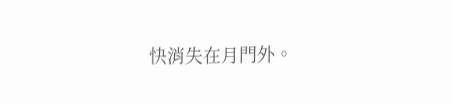快消失在月門外。